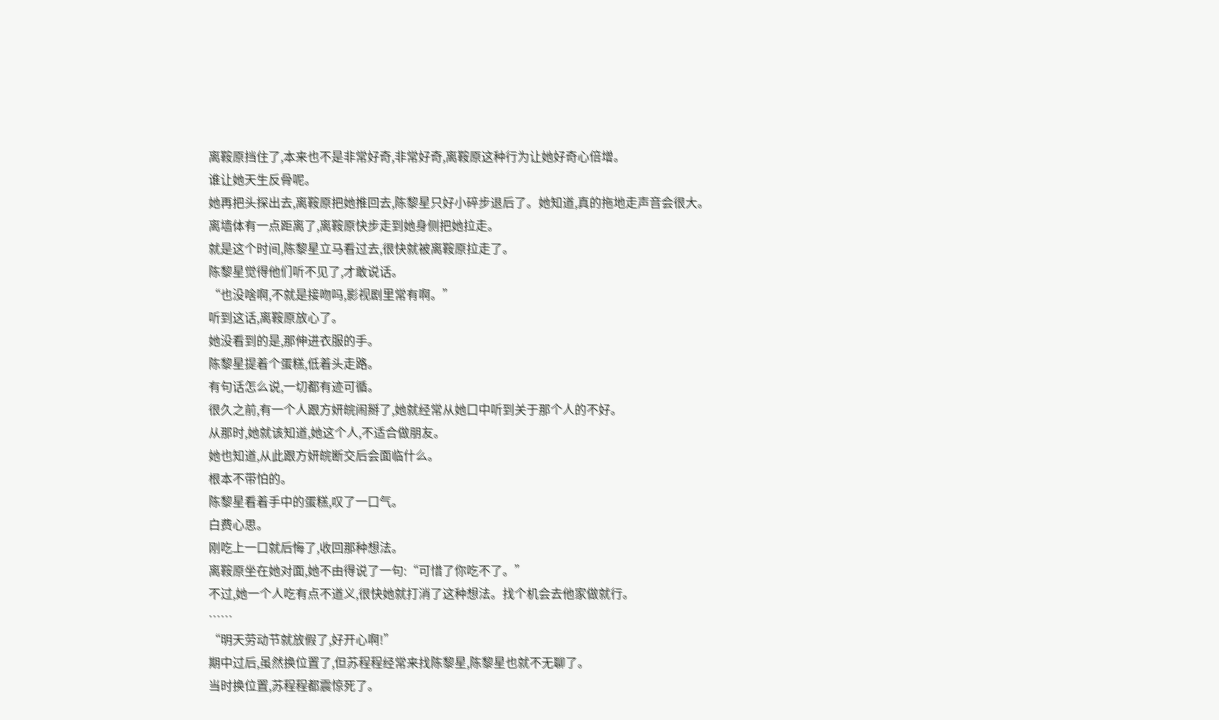离鞍原挡住了,本来也不是非常好奇,非常好奇,离鞍原这种行为让她好奇心倍增。
谁让她天生反骨呢。
她再把头探出去,离鞍原把她推回去,陈黎星只好小碎步退后了。她知道,真的拖地走声音会很大。
离墙体有一点距离了,离鞍原快步走到她身侧把她拉走。
就是这个时间,陈黎星立马看过去,很快就被离鞍原拉走了。
陈黎星觉得他们听不见了,才敢说话。
“也没啥啊,不就是接吻吗,影视剧里常有啊。”
听到这话,离鞍原放心了。
她没看到的是,那伸进衣服的手。
陈黎星提着个蛋糕,低着头走路。
有句话怎么说,一切都有迹可循。
很久之前,有一个人跟方妍皖闹掰了,她就经常从她口中听到关于那个人的不好。
从那时,她就该知道,她这个人,不适合做朋友。
她也知道,从此跟方妍皖断交后会面临什么。
根本不带怕的。
陈黎星看着手中的蛋糕,叹了一口气。
白费心思。
刚吃上一口就后悔了,收回那种想法。
离鞍原坐在她对面,她不由得说了一句:“可惜了你吃不了。”
不过,她一个人吃有点不道义,很快她就打消了这种想法。找个机会去他家做就行。
……
“明天劳动节就放假了,好开心啊!”
期中过后,虽然换位置了,但苏程程经常来找陈黎星,陈黎星也就不无聊了。
当时换位置,苏程程都震惊死了。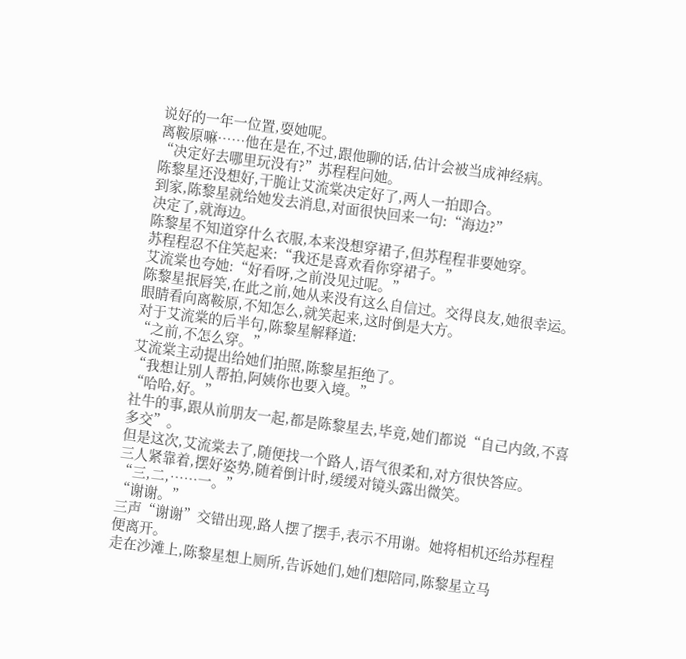说好的一年一位置,耍她呢。
离鞍原嘛……他在是在,不过,跟他聊的话,估计会被当成神经病。
“决定好去哪里玩没有?”苏程程问她。
陈黎星还没想好,干脆让艾流棠决定好了,两人一拍即合。
到家,陈黎星就给她发去消息,对面很快回来一句:“海边?”
决定了,就海边。
陈黎星不知道穿什么衣服,本来没想穿裙子,但苏程程非要她穿。
苏程程忍不住笑起来:“我还是喜欢看你穿裙子。”
艾流棠也夸她:“好看呀,之前没见过呢。”
陈黎星抿唇笑,在此之前,她从来没有这么自信过。交得良友,她很幸运。
眼睛看向离鞍原,不知怎么,就笑起来,这时倒是大方。
对于艾流棠的后半句,陈黎星解释道:
“之前,不怎么穿。”
艾流棠主动提出给她们拍照,陈黎星拒绝了。
“我想让别人帮拍,阿姨你也要入境。”
“哈哈,好。”
社牛的事,跟从前朋友一起,都是陈黎星去,毕竟,她们都说“自己内敛,不喜多交”。
但是这次,艾流棠去了,随便找一个路人,语气很柔和,对方很快答应。
三人紧靠着,摆好姿势,随着倒计时,缓缓对镜头露出微笑。
“三,二,……一。”
“谢谢。”
三声“谢谢”交错出现,路人摆了摆手,表示不用谢。她将相机还给苏程程便离开。
走在沙滩上,陈黎星想上厕所,告诉她们,她们想陪同,陈黎星立马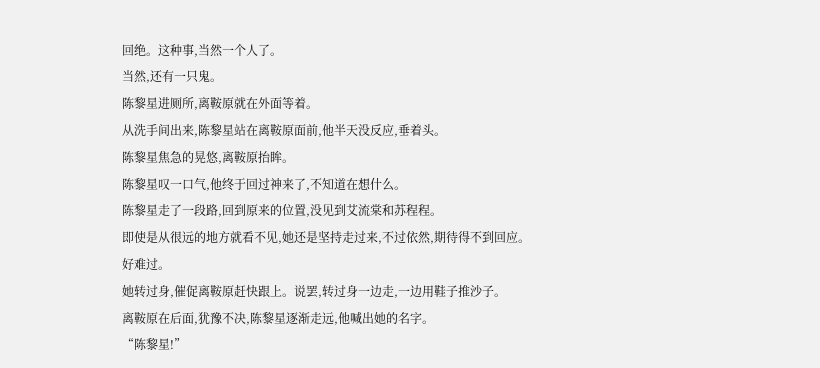回绝。这种事,当然一个人了。
当然,还有一只鬼。
陈黎星进厕所,离鞍原就在外面等着。
从洗手间出来,陈黎星站在离鞍原面前,他半天没反应,垂着头。
陈黎星焦急的晃悠,离鞍原抬眸。
陈黎星叹一口气,他终于回过神来了,不知道在想什么。
陈黎星走了一段路,回到原来的位置,没见到艾流棠和苏程程。
即使是从很远的地方就看不见,她还是坚持走过来,不过依然,期待得不到回应。
好难过。
她转过身,催促离鞍原赶快跟上。说罢,转过身一边走,一边用鞋子推沙子。
离鞍原在后面,犹豫不决,陈黎星逐渐走远,他喊出她的名字。
“陈黎星!”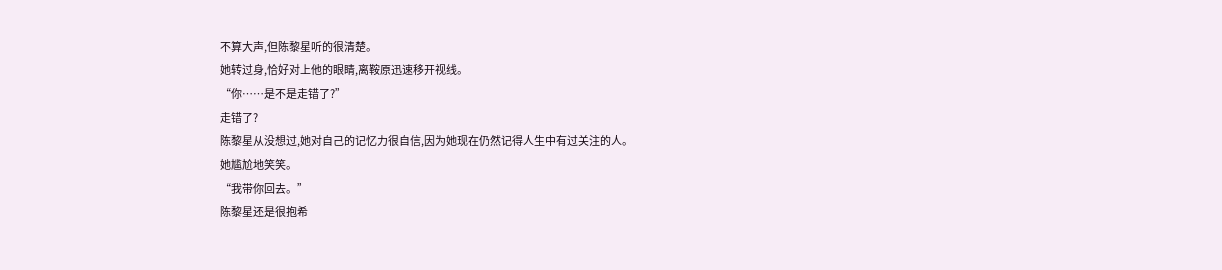不算大声,但陈黎星听的很清楚。
她转过身,恰好对上他的眼睛,离鞍原迅速移开视线。
“你……是不是走错了?”
走错了?
陈黎星从没想过,她对自己的记忆力很自信,因为她现在仍然记得人生中有过关注的人。
她尴尬地笑笑。
“我带你回去。”
陈黎星还是很抱希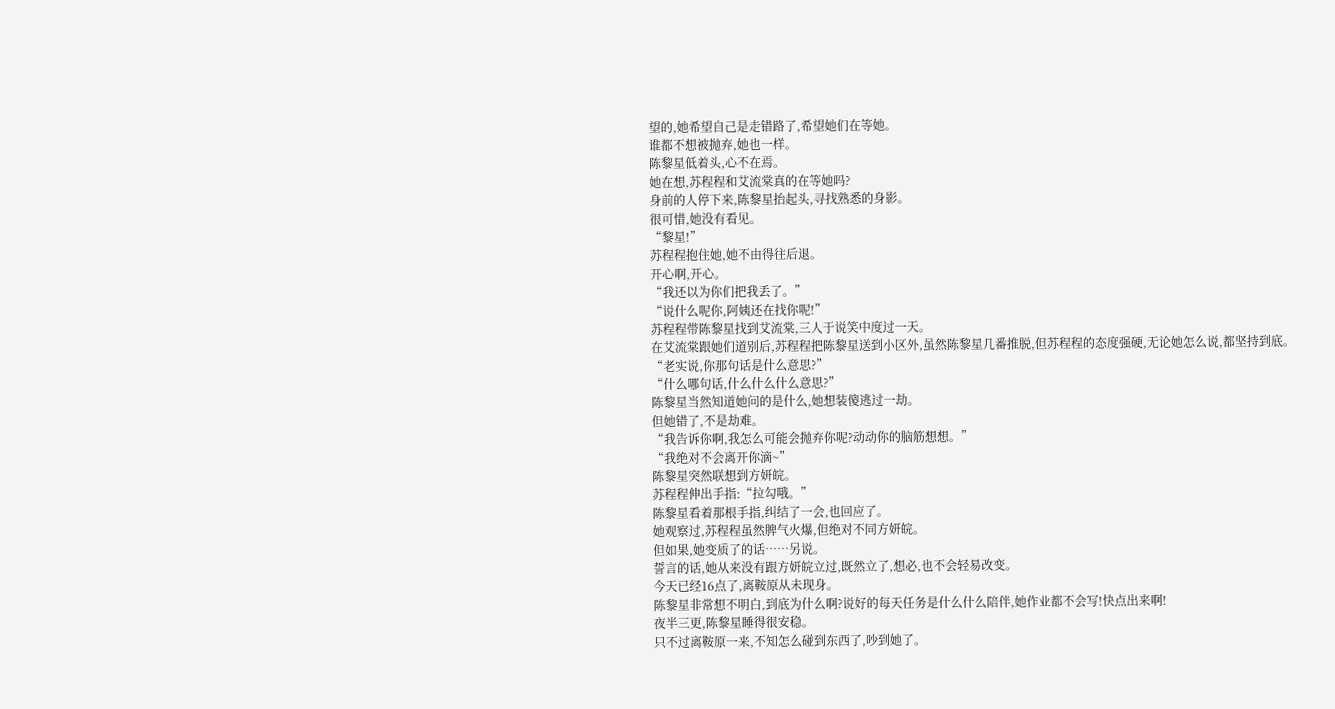望的,她希望自己是走错路了,希望她们在等她。
谁都不想被抛弃,她也一样。
陈黎星低着头,心不在焉。
她在想,苏程程和艾流棠真的在等她吗?
身前的人停下来,陈黎星抬起头,寻找熟悉的身影。
很可惜,她没有看见。
“黎星!”
苏程程抱住她,她不由得往后退。
开心啊,开心。
“我还以为你们把我丢了。”
“说什么呢你,阿姨还在找你呢!”
苏程程带陈黎星找到艾流棠,三人于说笑中度过一天。
在艾流棠跟她们道别后,苏程程把陈黎星送到小区外,虽然陈黎星几番推脱,但苏程程的态度强硬,无论她怎么说,都坚持到底。
“老实说,你那句话是什么意思?”
“什么哪句话,什么什么什么意思?”
陈黎星当然知道她问的是什么,她想装傻逃过一劫。
但她错了,不是劫难。
“我告诉你啊,我怎么可能会抛弃你呢?动动你的脑筋想想。”
“我绝对不会离开你滴~”
陈黎星突然联想到方妍皖。
苏程程伸出手指:“拉勾哦。”
陈黎星看着那根手指,纠结了一会,也回应了。
她观察过,苏程程虽然脾气火爆,但绝对不同方妍皖。
但如果,她变质了的话……另说。
誓言的话,她从来没有跟方妍皖立过,既然立了,想必,也不会轻易改变。
今天已经16点了,离鞍原从未现身。
陈黎星非常想不明白,到底为什么啊?说好的每天任务是什么什么陪伴,她作业都不会写!快点出来啊!
夜半三更,陈黎星睡得很安稳。
只不过离鞍原一来,不知怎么碰到东西了,吵到她了。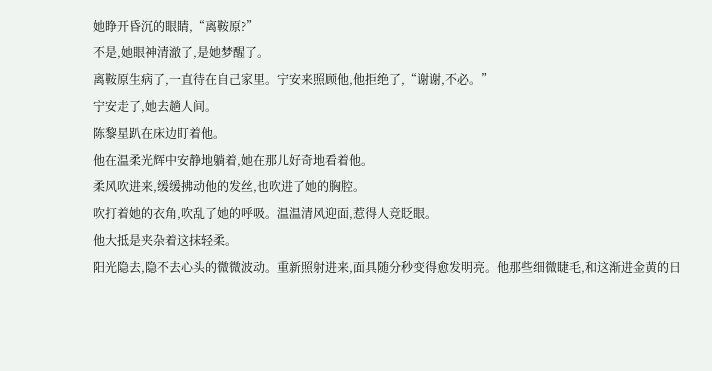她睁开昏沉的眼睛,“离鞍原?”
不是,她眼神清澈了,是她梦醒了。
离鞍原生病了,一直待在自己家里。宁安来照顾他,他拒绝了,“谢谢,不必。”
宁安走了,她去趟人间。
陈黎星趴在床边盯着他。
他在温柔光辉中安静地躺着,她在那儿好奇地看着他。
柔风吹进来,缓缓拂动他的发丝,也吹进了她的胸腔。
吹打着她的衣角,吹乱了她的呼吸。温温清风迎面,惹得人竞眨眼。
他大抵是夹杂着这抹轻柔。
阳光隐去,隐不去心头的微微波动。重新照射进来,面具随分秒变得愈发明亮。他那些细微睫毛,和这渐进金黄的日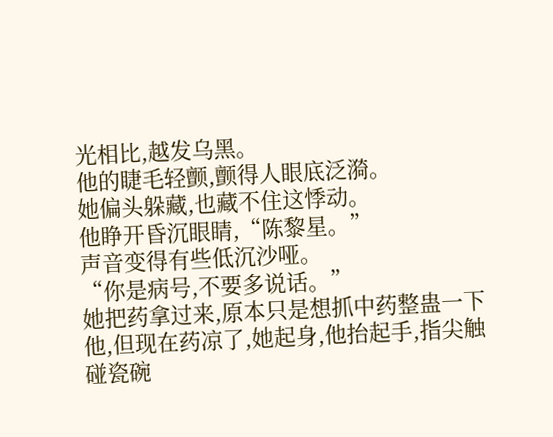光相比,越发乌黑。
他的睫毛轻颤,颤得人眼底泛漪。
她偏头躲藏,也藏不住这悸动。
他睁开昏沉眼睛,“陈黎星。”
声音变得有些低沉沙哑。
“你是病号,不要多说话。”
她把药拿过来,原本只是想抓中药整蛊一下他,但现在药凉了,她起身,他抬起手,指尖触碰瓷碗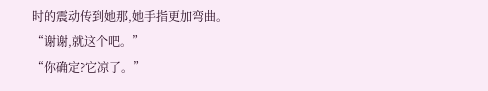时的震动传到她那,她手指更加弯曲。
“谢谢,就这个吧。”
“你确定?它凉了。”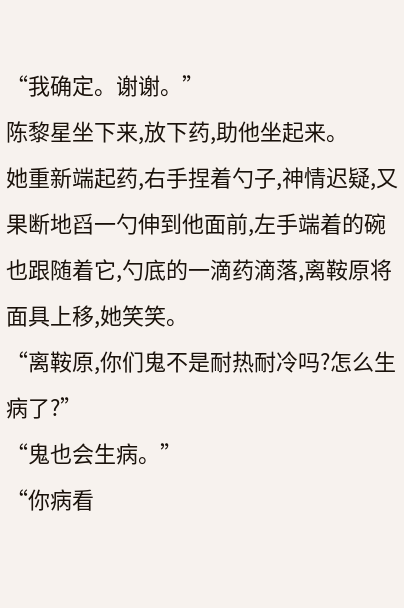“我确定。谢谢。”
陈黎星坐下来,放下药,助他坐起来。
她重新端起药,右手捏着勺子,神情迟疑,又果断地舀一勺伸到他面前,左手端着的碗也跟随着它,勺底的一滴药滴落,离鞍原将面具上移,她笑笑。
“离鞍原,你们鬼不是耐热耐冷吗?怎么生病了?”
“鬼也会生病。”
“你病看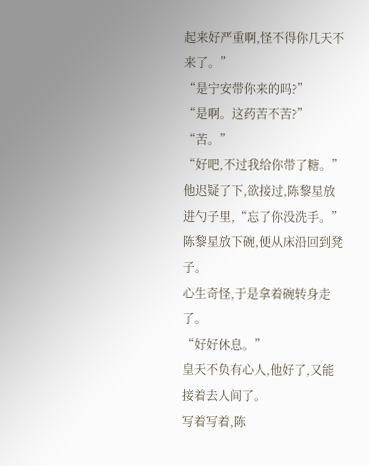起来好严重啊,怪不得你几天不来了。”
“是宁安带你来的吗?”
“是啊。这药苦不苦?”
“苦。”
“好吧,不过我给你带了糖。”
他迟疑了下,欲接过,陈黎星放进勺子里,“忘了你没洗手。”
陈黎星放下碗,便从床沿回到凳子。
心生奇怪,于是拿着碗转身走了。
“好好休息。”
皇天不负有心人,他好了,又能接着去人间了。
写着写着,陈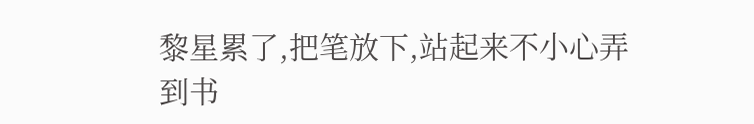黎星累了,把笔放下,站起来不小心弄到书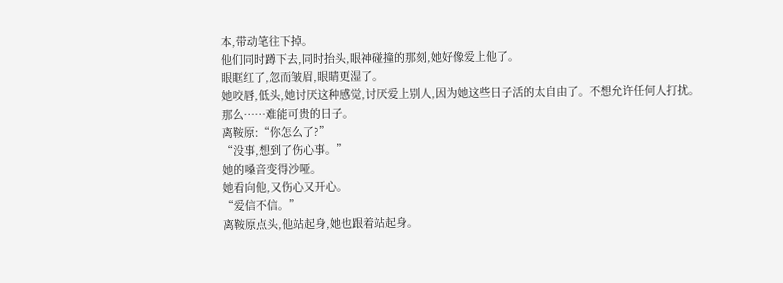本,带动笔往下掉。
他们同时蹲下去,同时抬头,眼神碰撞的那刻,她好像爱上他了。
眼眶红了,忽而皱眉,眼睛更湿了。
她咬唇,低头,她讨厌这种感觉,讨厌爱上别人,因为她这些日子活的太自由了。不想允许任何人打扰。
那么……难能可贵的日子。
离鞍原:“你怎么了?”
“没事,想到了伤心事。”
她的嗓音变得沙哑。
她看向他,又伤心又开心。
“爱信不信。”
离鞍原点头,他站起身,她也跟着站起身。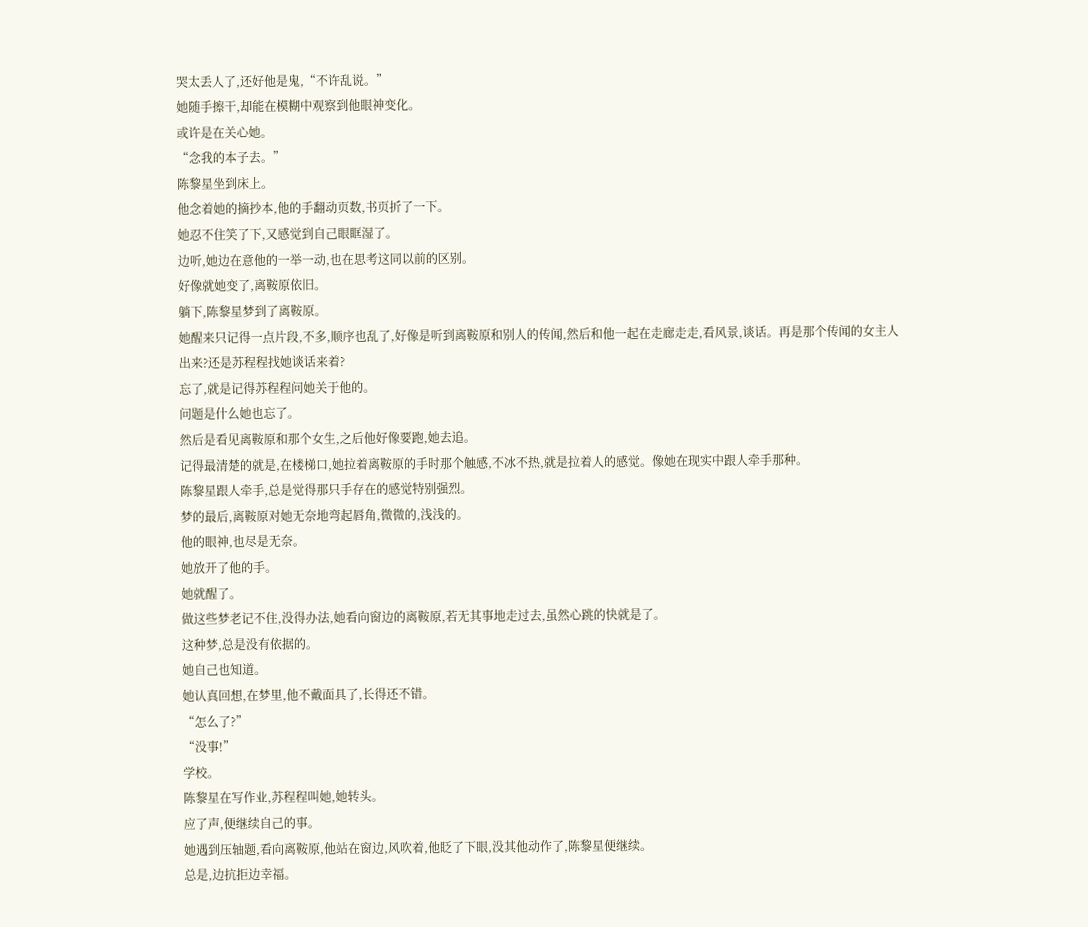哭太丢人了,还好他是鬼,“不许乱说。”
她随手擦干,却能在模糊中观察到他眼神变化。
或许是在关心她。
“念我的本子去。”
陈黎星坐到床上。
他念着她的摘抄本,他的手翻动页数,书页折了一下。
她忍不住笑了下,又感觉到自己眼眶湿了。
边听,她边在意他的一举一动,也在思考这同以前的区别。
好像就她变了,离鞍原依旧。
躺下,陈黎星梦到了离鞍原。
她醒来只记得一点片段,不多,顺序也乱了,好像是听到离鞍原和别人的传闻,然后和他一起在走廊走走,看风景,谈话。再是那个传闻的女主人出来?还是苏程程找她谈话来着?
忘了,就是记得苏程程问她关于他的。
问题是什么她也忘了。
然后是看见离鞍原和那个女生,之后他好像要跑,她去追。
记得最清楚的就是,在楼梯口,她拉着离鞍原的手时那个触感,不冰不热,就是拉着人的感觉。像她在现实中跟人牵手那种。
陈黎星跟人牵手,总是觉得那只手存在的感觉特别强烈。
梦的最后,离鞍原对她无奈地弯起唇角,微微的,浅浅的。
他的眼神,也尽是无奈。
她放开了他的手。
她就醒了。
做这些梦老记不住,没得办法,她看向窗边的离鞍原,若无其事地走过去,虽然心跳的快就是了。
这种梦,总是没有依据的。
她自己也知道。
她认真回想,在梦里,他不戴面具了,长得还不错。
“怎么了?”
“没事!”
学校。
陈黎星在写作业,苏程程叫她,她转头。
应了声,便继续自己的事。
她遇到压轴题,看向离鞍原,他站在窗边,风吹着,他眨了下眼,没其他动作了,陈黎星便继续。
总是,边抗拒边幸福。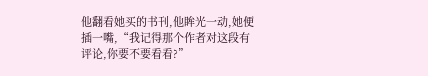他翻看她买的书刊,他眸光一动,她便插一嘴,“我记得那个作者对这段有评论,你要不要看看?”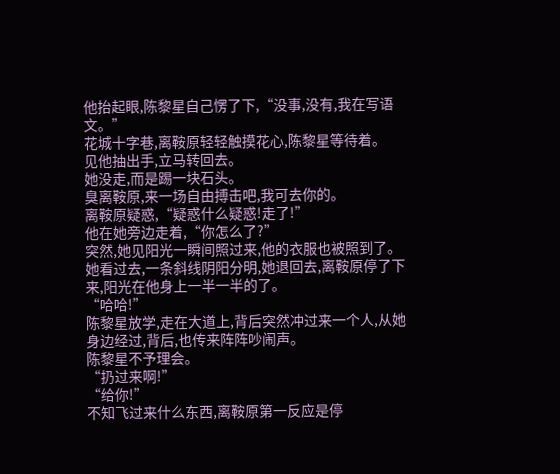他抬起眼,陈黎星自己愣了下,“没事,没有,我在写语文。”
花城十字巷,离鞍原轻轻触摸花心,陈黎星等待着。
见他抽出手,立马转回去。
她没走,而是踢一块石头。
臭离鞍原,来一场自由搏击吧,我可去你的。
离鞍原疑惑,“疑惑什么疑惑!走了!”
他在她旁边走着,“你怎么了?”
突然,她见阳光一瞬间照过来,他的衣服也被照到了。
她看过去,一条斜线阴阳分明,她退回去,离鞍原停了下来,阳光在他身上一半一半的了。
“哈哈!”
陈黎星放学,走在大道上,背后突然冲过来一个人,从她身边经过,背后,也传来阵阵吵闹声。
陈黎星不予理会。
“扔过来啊!”
“给你!”
不知飞过来什么东西,离鞍原第一反应是停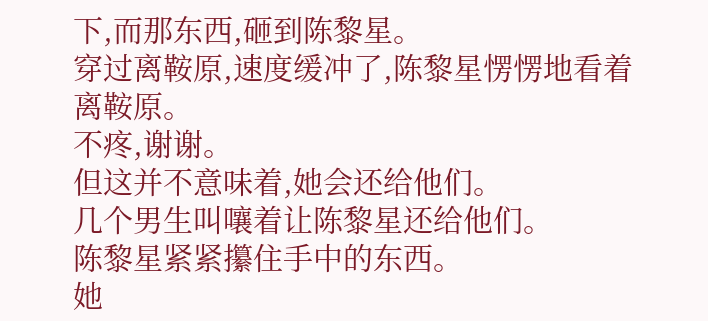下,而那东西,砸到陈黎星。
穿过离鞍原,速度缓冲了,陈黎星愣愣地看着离鞍原。
不疼,谢谢。
但这并不意味着,她会还给他们。
几个男生叫嚷着让陈黎星还给他们。
陈黎星紧紧攥住手中的东西。
她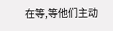在等,等他们主动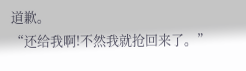道歉。
“还给我啊!不然我就抢回来了。”